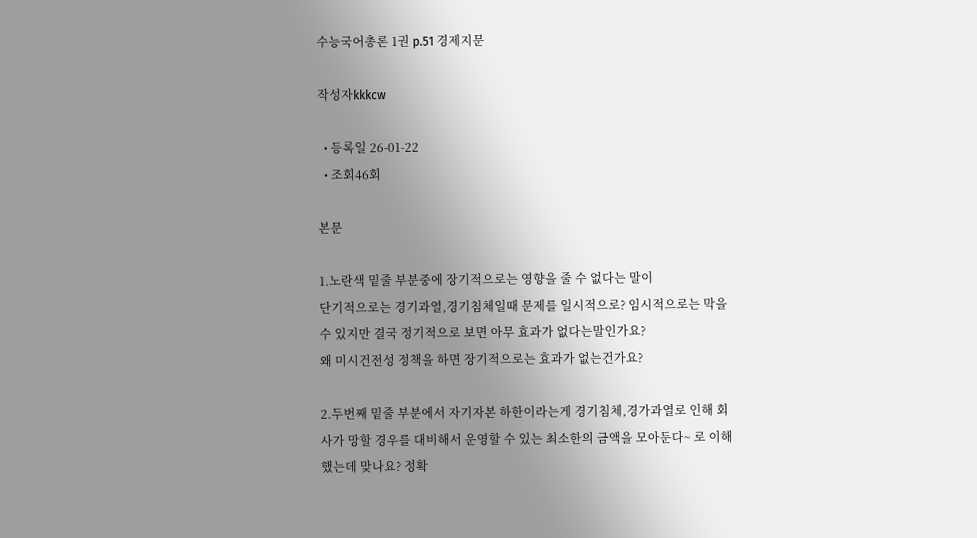수능국어총론 1권 p.51 경제지문

작성자kkkcw

  • 등록일 26-01-22
  • 조회46회

본문

1.노란색 밑줄 부분중에 장기적으로는 영향을 줄 수 없다는 말이
단기적으로는 경기과열,경기침체일때 문제를 일시적으로? 임시적으로는 막을 수 있지만 결국 정기적으로 보면 아무 효과가 없다는말인가요?
왜 미시건전성 정책을 하면 장기적으로는 효과가 없는건가요?

2.두번째 밑줄 부분에서 자기자본 하한이라는게 경기침체,경가과열로 인해 회사가 망할 경우를 대비해서 운영할 수 있는 최소한의 금액을 모아둔다~ 로 이해했는데 맞나요? 정확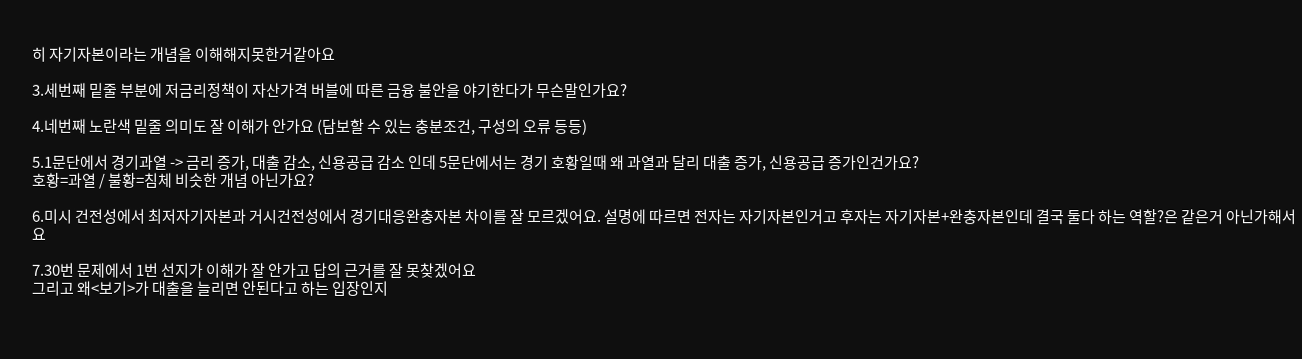히 자기자본이라는 개념을 이해해지못한거같아요

3.세번째 밑줄 부분에 저금리정책이 자산가격 버블에 따른 금융 불안을 야기한다가 무슨말인가요?

4.네번째 노란색 밑줄 의미도 잘 이해가 안가요 (담보할 수 있는 충분조건, 구성의 오류 등등)

5.1문단에서 경기과열 -> 금리 증가, 대출 감소, 신용공급 감소 인데 5문단에서는 경기 호황일때 왜 과열과 달리 대출 증가, 신용공급 증가인건가요?
호황=과열 / 불황=침체 비슷한 개념 아닌가요?

6.미시 건전성에서 최저자기자본과 거시건전성에서 경기대응완충자본 차이를 잘 모르겠어요. 설명에 따르면 전자는 자기자본인거고 후자는 자기자본+완충자본인데 결국 둘다 하는 역할?은 같은거 아닌가해서요

7.30번 문제에서 1번 선지가 이해가 잘 안가고 답의 근거를 잘 못찾겠어요
그리고 왜<보기>가 대출을 늘리면 안된다고 하는 입장인지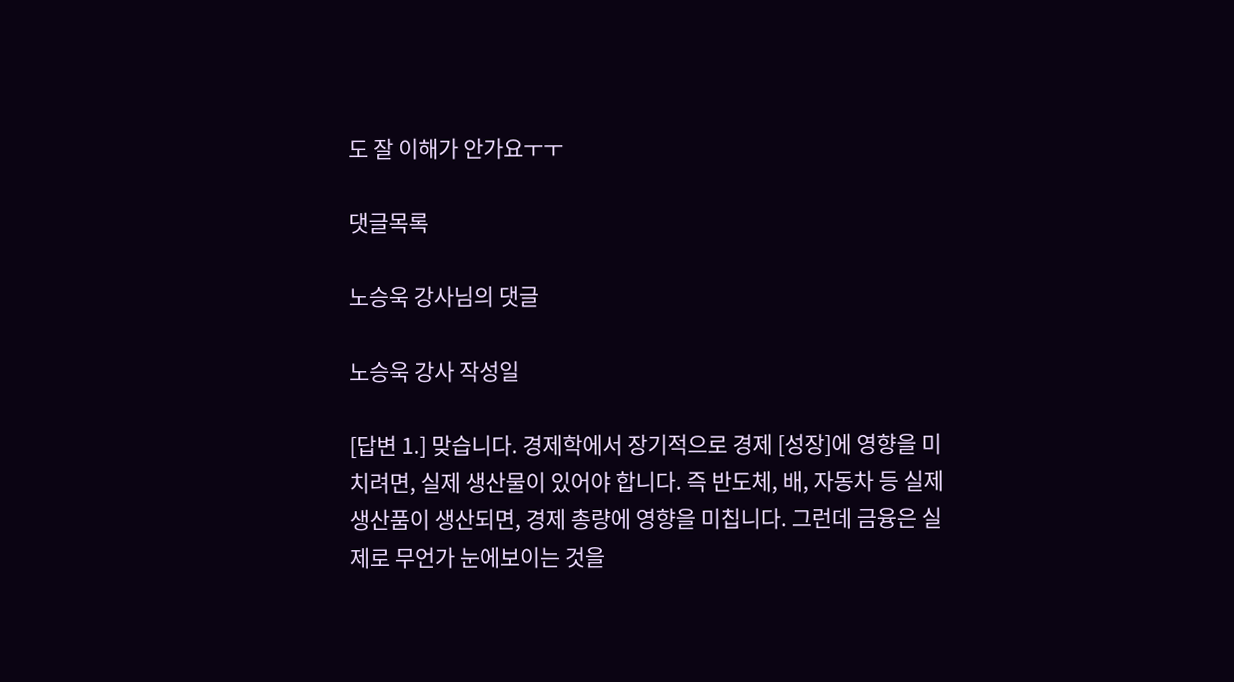도 잘 이해가 안가요ㅜㅜ

댓글목록

노승욱 강사님의 댓글

노승욱 강사 작성일

[답변 1.] 맞습니다. 경제학에서 장기적으로 경제 [성장]에 영향을 미치려면, 실제 생산물이 있어야 합니다. 즉 반도체, 배, 자동차 등 실제 생산품이 생산되면, 경제 총량에 영향을 미칩니다. 그런데 금융은 실제로 무언가 눈에보이는 것을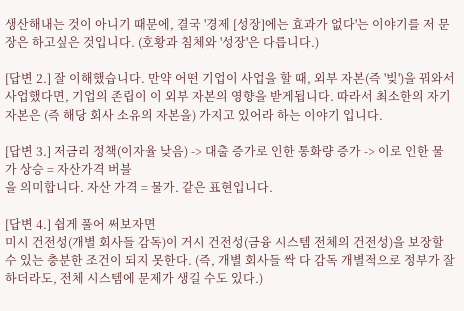생산해내는 것이 아니기 때문에, 결국 '경제 [성장]에는 효과가 없다'는 이야기를 저 문장은 하고싶은 것입니다. (호황과 침체와 '성장'은 다릅니다.)

[답변 2.] 잘 이해했습니다. 만약 어떤 기업이 사업을 할 때, 외부 자본(즉 '빚')을 꿔와서 사업했다면, 기업의 존립이 이 외부 자본의 영향을 받게됩니다. 따라서 최소한의 자기자본은 (즉 해당 회사 소유의 자본을) 가지고 있어라 하는 이야기 입니다.

[답변 3.] 저금리 정책(이자율 낮음) -> 대출 증가로 인한 통화량 증가 -> 이로 인한 물가 상승 = 자산가격 버블
을 의미합니다. 자산 가격 = 물가. 같은 표현입니다.

[답변 4.] 쉽게 풀어 써보자면
미시 건전성(개별 회사들 감독)이 거시 건전성(금융 시스템 전체의 건전성)을 보장할 수 있는 충분한 조건이 되지 못한다. (즉, 개별 회사들 싹 다 감독 개별적으로 정부가 잘 하더라도, 전체 시스템에 문제가 생길 수도 있다.)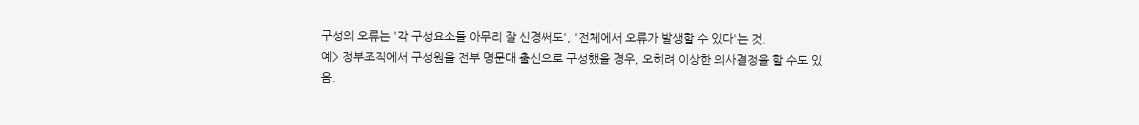구성의 오류는 '각 구성요소들 아무리 잘 신경써도', '전체에서 오류가 발생할 수 있다'는 것.
예> 정부조직에서 구성원을 전부 명문대 출신으로 구성했을 경우, 오히려 이상한 의사결정을 할 수도 있음.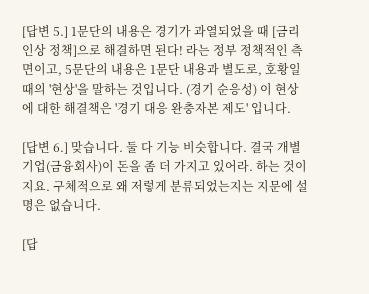[답변 5.] 1문단의 내용은 경기가 과열되었을 때 [금리 인상 정책]으로 해결하면 된다! 라는 정부 정책적인 측면이고, 5문단의 내용은 1문단 내용과 별도로, 호황일 때의 '현상'을 말하는 것입니다. (경기 순응성) 이 현상에 대한 해결책은 '경기 대응 완충자본 제도' 입니다.

[답변 6.] 맞습니다. 둘 다 기능 비슷합니다. 결국 개별 기업(금융회사)이 돈을 좀 더 가지고 있어라. 하는 것이지요. 구체적으로 왜 저렇게 분류되었는지는 지문에 설명은 없습니다.

[답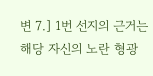변 7.] 1번 선지의 근거는 해당 자신의 노란 형광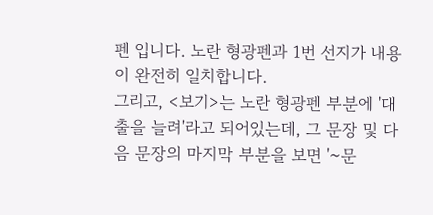펜 입니다. 노란 형광펜과 1번 선지가 내용이 완전히 일치합니다.
그리고, <보기>는 노란 형광펜 부분에 '대출을 늘려'라고 되어있는데, 그 문장 및 다음 문장의 마지막 부분을 보면 '~문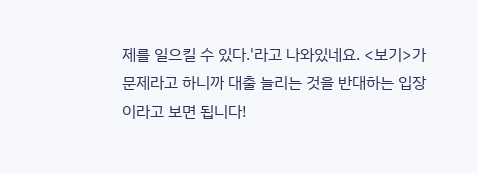제를 일으킬 수 있다.'라고 나와있네요. <보기>가 문제라고 하니까 대출 늘리는 것을 반대하는 입장이라고 보면 됩니다!